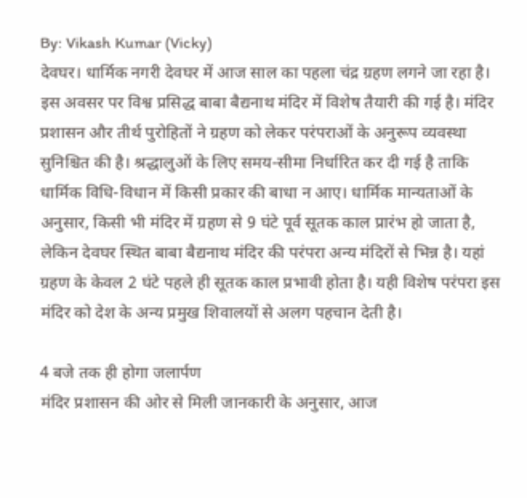By: Vikash Kumar (Vicky)
देवघर। धार्मिक नगरी देवघर में आज साल का पहला चंद्र ग्रहण लगने जा रहा है। इस अवसर पर विश्व प्रसिद्ध बाबा बैद्यनाथ मंदिर में विशेष तैयारी की गई है। मंदिर प्रशासन और तीर्थ पुरोहितों ने ग्रहण को लेकर परंपराओं के अनुरूप व्यवस्था सुनिश्चित की है। श्रद्धालुओं के लिए समय-सीमा निर्धारित कर दी गई है ताकि धार्मिक विधि-विधान में किसी प्रकार की बाधा न आए। धार्मिक मान्यताओं के अनुसार, किसी भी मंदिर में ग्रहण से 9 घंटे पूर्व सूतक काल प्रारंभ हो जाता है, लेकिन देवघर स्थित बाबा बैद्यनाथ मंदिर की परंपरा अन्य मंदिरों से भिन्न है। यहां ग्रहण के केवल 2 घंटे पहले ही सूतक काल प्रभावी होता है। यही विशेष परंपरा इस मंदिर को देश के अन्य प्रमुख शिवालयों से अलग पहचान देती है।

4 बजे तक ही होगा जलार्पण
मंदिर प्रशासन की ओर से मिली जानकारी के अनुसार, आज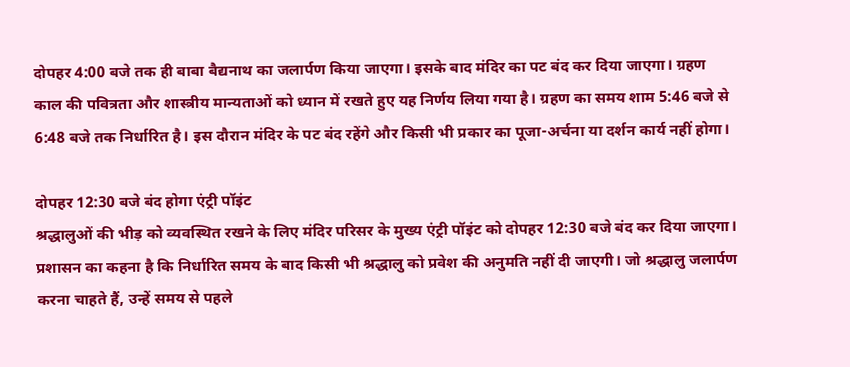दोपहर 4:00 बजे तक ही बाबा बैद्यनाथ का जलार्पण किया जाएगा। इसके बाद मंदिर का पट बंद कर दिया जाएगा। ग्रहण काल की पवित्रता और शास्त्रीय मान्यताओं को ध्यान में रखते हुए यह निर्णय लिया गया है। ग्रहण का समय शाम 5:46 बजे से 6:48 बजे तक निर्धारित है। इस दौरान मंदिर के पट बंद रहेंगे और किसी भी प्रकार का पूजा-अर्चना या दर्शन कार्य नहीं होगा।

दोपहर 12:30 बजे बंद होगा एंट्री पॉइंट
श्रद्धालुओं की भीड़ को व्यवस्थित रखने के लिए मंदिर परिसर के मुख्य एंट्री पॉइंट को दोपहर 12:30 बजे बंद कर दिया जाएगा। प्रशासन का कहना है कि निर्धारित समय के बाद किसी भी श्रद्धालु को प्रवेश की अनुमति नहीं दी जाएगी। जो श्रद्धालु जलार्पण करना चाहते हैं, उन्हें समय से पहले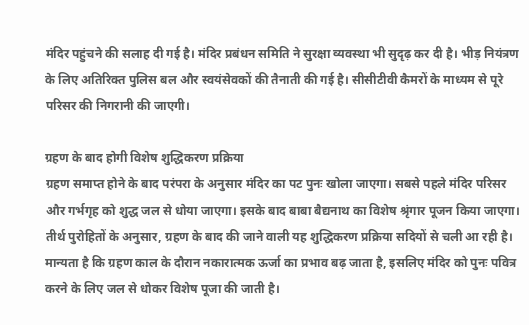मंदिर पहुंचने की सलाह दी गई है। मंदिर प्रबंधन समिति ने सुरक्षा व्यवस्था भी सुदृढ़ कर दी है। भीड़ नियंत्रण के लिए अतिरिक्त पुलिस बल और स्वयंसेवकों की तैनाती की गई है। सीसीटीवी कैमरों के माध्यम से पूरे परिसर की निगरानी की जाएगी।

ग्रहण के बाद होगी विशेष शुद्धिकरण प्रक्रिया
ग्रहण समाप्त होने के बाद परंपरा के अनुसार मंदिर का पट पुनः खोला जाएगा। सबसे पहले मंदिर परिसर और गर्भगृह को शुद्ध जल से धोया जाएगा। इसके बाद बाबा बैद्यनाथ का विशेष श्रृंगार पूजन किया जाएगा। तीर्थ पुरोहितों के अनुसार, ग्रहण के बाद की जाने वाली यह शुद्धिकरण प्रक्रिया सदियों से चली आ रही है। मान्यता है कि ग्रहण काल के दौरान नकारात्मक ऊर्जा का प्रभाव बढ़ जाता है, इसलिए मंदिर को पुनः पवित्र करने के लिए जल से धोकर विशेष पूजा की जाती है।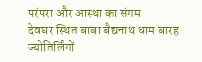परंपरा और आस्था का संगम
देवघर स्थित बाबा बैद्यनाथ धाम बारह ज्योतिर्लिंगों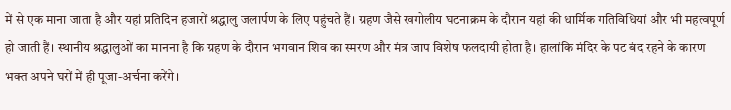में से एक माना जाता है और यहां प्रतिदिन हजारों श्रद्धालु जलार्पण के लिए पहुंचते हैं। ग्रहण जैसे खगोलीय घटनाक्रम के दौरान यहां की धार्मिक गतिविधियां और भी महत्वपूर्ण हो जाती हैं। स्थानीय श्रद्धालुओं का मानना है कि ग्रहण के दौरान भगवान शिव का स्मरण और मंत्र जाप विशेष फलदायी होता है। हालांकि मंदिर के पट बंद रहने के कारण भक्त अपने घरों में ही पूजा-अर्चना करेंगे।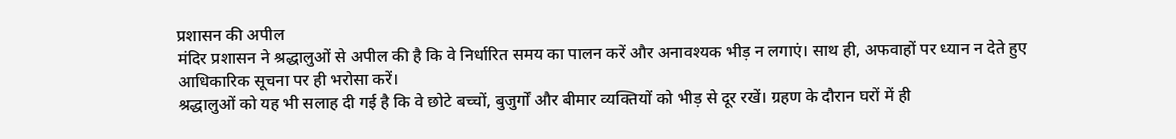प्रशासन की अपील
मंदिर प्रशासन ने श्रद्धालुओं से अपील की है कि वे निर्धारित समय का पालन करें और अनावश्यक भीड़ न लगाएं। साथ ही, अफवाहों पर ध्यान न देते हुए आधिकारिक सूचना पर ही भरोसा करें।
श्रद्धालुओं को यह भी सलाह दी गई है कि वे छोटे बच्चों, बुजुर्गों और बीमार व्यक्तियों को भीड़ से दूर रखें। ग्रहण के दौरान घरों में ही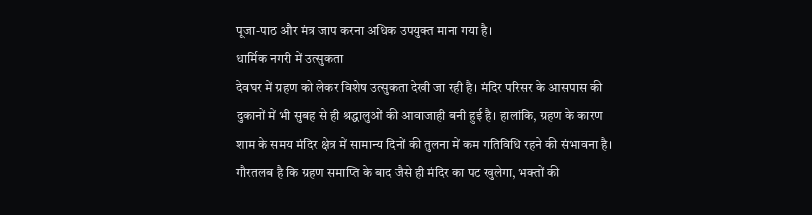पूजा-पाठ और मंत्र जाप करना अधिक उपयुक्त माना गया है।
धार्मिक नगरी में उत्सुकता
देवघर में ग्रहण को लेकर विशेष उत्सुकता देखी जा रही है। मंदिर परिसर के आसपास की दुकानों में भी सुबह से ही श्रद्धालुओं की आवाजाही बनी हुई है। हालांकि, ग्रहण के कारण शाम के समय मंदिर क्षेत्र में सामान्य दिनों की तुलना में कम गतिविधि रहने की संभावना है।
गौरतलब है कि ग्रहण समाप्ति के बाद जैसे ही मंदिर का पट खुलेगा, भक्तों की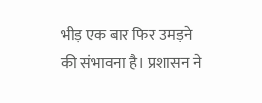भीड़ एक बार फिर उमड़ने की संभावना है। प्रशासन ने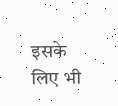इसके लिए भी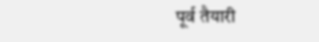पूर्व तैयारी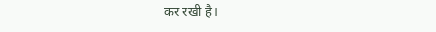कर रखी है।